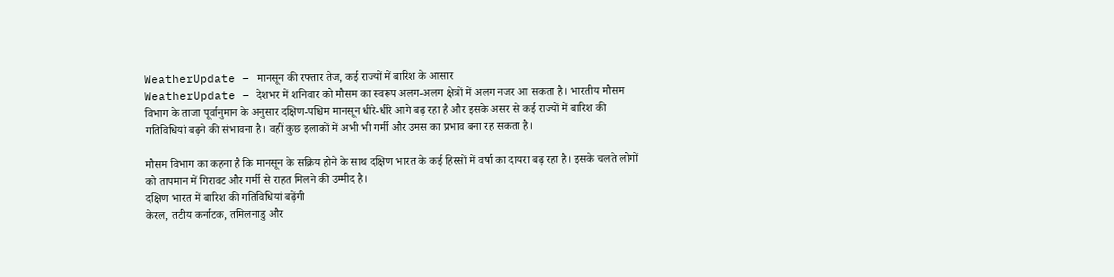WeatherUpdate – मानसून की रफ्तार तेज, कई राज्यों में बारिश के आसार
WeatherUpdate – देशभर में शनिवार को मौसम का स्वरूप अलग-अलग क्षेत्रों में अलग नजर आ सकता है। भारतीय मौसम विभाग के ताजा पूर्वानुमान के अनुसार दक्षिण-पश्चिम मानसून धीरे-धीरे आगे बढ़ रहा है और इसके असर से कई राज्यों में बारिश की गतिविधियां बढ़ने की संभावना है। वहीं कुछ इलाकों में अभी भी गर्मी और उमस का प्रभाव बना रह सकता है।

मौसम विभाग का कहना है कि मानसून के सक्रिय होने के साथ दक्षिण भारत के कई हिस्सों में वर्षा का दायरा बढ़ रहा है। इसके चलते लोगों को तापमान में गिरावट और गर्मी से राहत मिलने की उम्मीद है।
दक्षिण भारत में बारिश की गतिविधियां बढ़ेंगी
केरल, तटीय कर्नाटक, तमिलनाडु और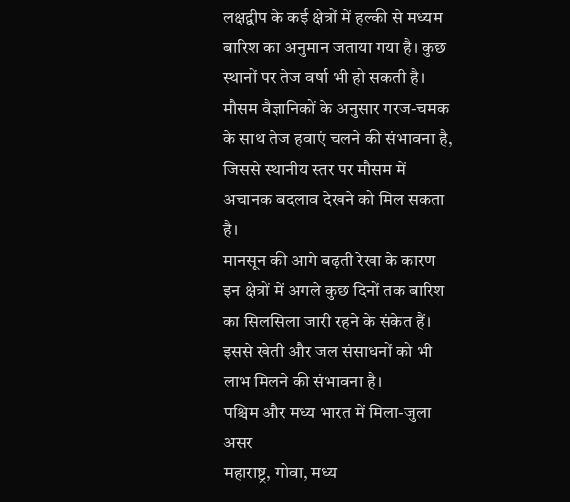लक्षद्वीप के कई क्षेत्रों में हल्की से मध्यम बारिश का अनुमान जताया गया है। कुछ स्थानों पर तेज वर्षा भी हो सकती है। मौसम वैज्ञानिकों के अनुसार गरज-चमक के साथ तेज हवाएं चलने की संभावना है, जिससे स्थानीय स्तर पर मौसम में अचानक बदलाव देखने को मिल सकता है।
मानसून की आगे बढ़ती रेखा के कारण इन क्षेत्रों में अगले कुछ दिनों तक बारिश का सिलसिला जारी रहने के संकेत हैं। इससे खेती और जल संसाधनों को भी लाभ मिलने की संभावना है।
पश्चिम और मध्य भारत में मिला-जुला असर
महाराष्ट्र, गोवा, मध्य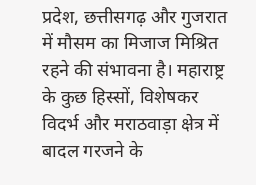प्रदेश, छत्तीसगढ़ और गुजरात में मौसम का मिजाज मिश्रित रहने की संभावना है। महाराष्ट्र के कुछ हिस्सों, विशेषकर विदर्भ और मराठवाड़ा क्षेत्र में बादल गरजने के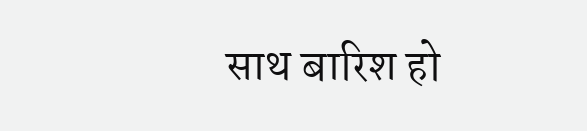साथ बारिश हो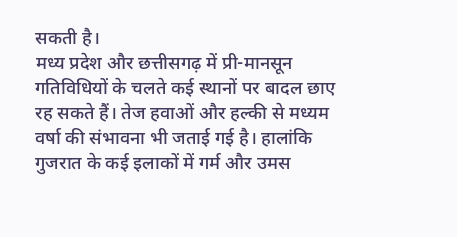सकती है।
मध्य प्रदेश और छत्तीसगढ़ में प्री-मानसून गतिविधियों के चलते कई स्थानों पर बादल छाए रह सकते हैं। तेज हवाओं और हल्की से मध्यम वर्षा की संभावना भी जताई गई है। हालांकि गुजरात के कई इलाकों में गर्म और उमस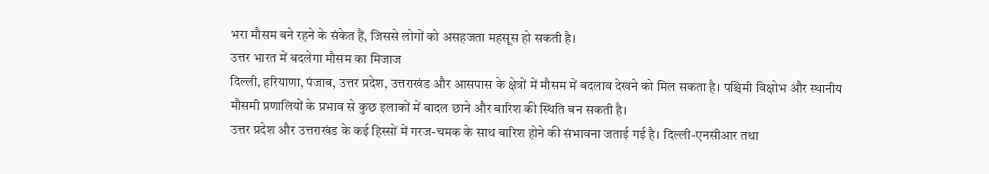भरा मौसम बने रहने के संकेत हैं, जिससे लोगों को असहजता महसूस हो सकती है।
उत्तर भारत में बदलेगा मौसम का मिजाज
दिल्ली, हरियाणा, पंजाब, उत्तर प्रदेश, उत्तराखंड और आसपास के क्षेत्रों में मौसम में बदलाव देखने को मिल सकता है। पश्चिमी विक्षोभ और स्थानीय मौसमी प्रणालियों के प्रभाव से कुछ इलाकों में बादल छाने और बारिश की स्थिति बन सकती है।
उत्तर प्रदेश और उत्तराखंड के कई हिस्सों में गरज-चमक के साथ बारिश होने की संभावना जताई गई है। दिल्ली-एनसीआर तथा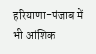हरियाणा-पंजाब में भी आंशिक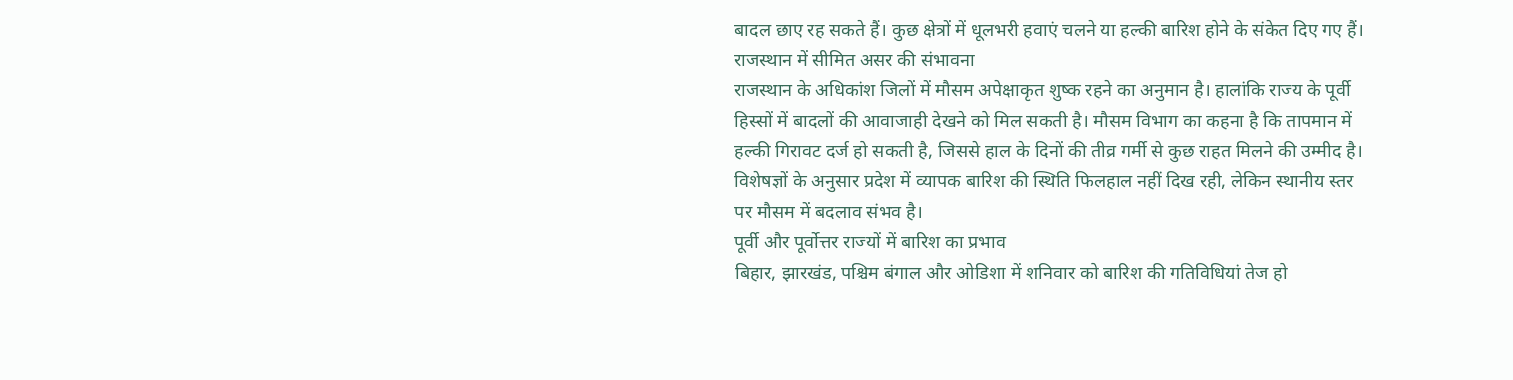बादल छाए रह सकते हैं। कुछ क्षेत्रों में धूलभरी हवाएं चलने या हल्की बारिश होने के संकेत दिए गए हैं।
राजस्थान में सीमित असर की संभावना
राजस्थान के अधिकांश जिलों में मौसम अपेक्षाकृत शुष्क रहने का अनुमान है। हालांकि राज्य के पूर्वी हिस्सों में बादलों की आवाजाही देखने को मिल सकती है। मौसम विभाग का कहना है कि तापमान में हल्की गिरावट दर्ज हो सकती है, जिससे हाल के दिनों की तीव्र गर्मी से कुछ राहत मिलने की उम्मीद है।
विशेषज्ञों के अनुसार प्रदेश में व्यापक बारिश की स्थिति फिलहाल नहीं दिख रही, लेकिन स्थानीय स्तर पर मौसम में बदलाव संभव है।
पूर्वी और पूर्वोत्तर राज्यों में बारिश का प्रभाव
बिहार, झारखंड, पश्चिम बंगाल और ओडिशा में शनिवार को बारिश की गतिविधियां तेज हो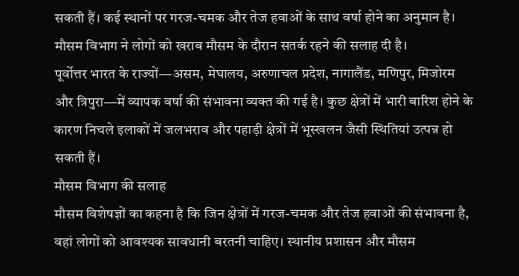सकती हैं। कई स्थानों पर गरज-चमक और तेज हवाओं के साथ वर्षा होने का अनुमान है। मौसम विभाग ने लोगों को खराब मौसम के दौरान सतर्क रहने की सलाह दी है।
पूर्वोत्तर भारत के राज्यों—असम, मेघालय, अरुणाचल प्रदेश, नागालैंड, मणिपुर, मिजोरम और त्रिपुरा—में व्यापक वर्षा की संभावना व्यक्त की गई है। कुछ क्षेत्रों में भारी बारिश होने के कारण निचले इलाकों में जलभराव और पहाड़ी क्षेत्रों में भूस्खलन जैसी स्थितियां उत्पन्न हो सकती हैं।
मौसम विभाग की सलाह
मौसम विशेषज्ञों का कहना है कि जिन क्षेत्रों में गरज-चमक और तेज हवाओं की संभावना है, वहां लोगों को आवश्यक सावधानी बरतनी चाहिए। स्थानीय प्रशासन और मौसम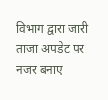विभाग द्वारा जारी ताजा अपडेट पर नजर बनाए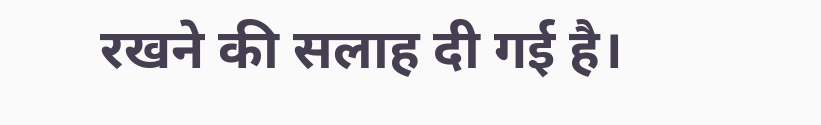रखने की सलाह दी गई है।